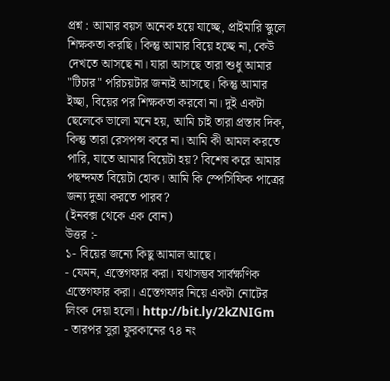প্রশ্ন : আমার বয়স অনেক হয়ে যাচ্ছে, প্রাইমারি স্কুলে শিক্ষকতা করছি। কিন্তু আমার বিয়ে হচ্ছে না, কেউ দেখতে আসছে না। যারা আসছে তারা শুধু আমার "টিচার" পরিচয়টার জন্যই আসছে। কিন্তু আমার ইচ্ছা, বিয়ের পর শিক্ষকতা করবো না। দুই একটা ছেলেকে ভালো মনে হয়, আমি চাই তারা প্রস্তাব দিক, কিন্তু তারা রেসপন্স করে না। আমি কী আমল করতে পারি, যাতে আমার বিয়েটা হয়? বিশেষ করে আমার পছন্দমত বিয়েটা হোক। আমি কি স্পেসিফিক পাত্রের জন্য দুআ করতে পারব?
(ইনবক্স থেকে এক বোন)
উত্তর :-
১- বিয়ের জন্যে কিছু আমাল আছে।
- যেমন, এস্তেগফার করা। যথাসম্ভব সার্বক্ষণিক এস্তেগফার করা। এস্তেগফার নিয়ে একটা নোটের লিংক দেয়া হলো। http://bit.ly/2kZNIGm
- তারপর সুরা ফুরকানের ৭৪ নং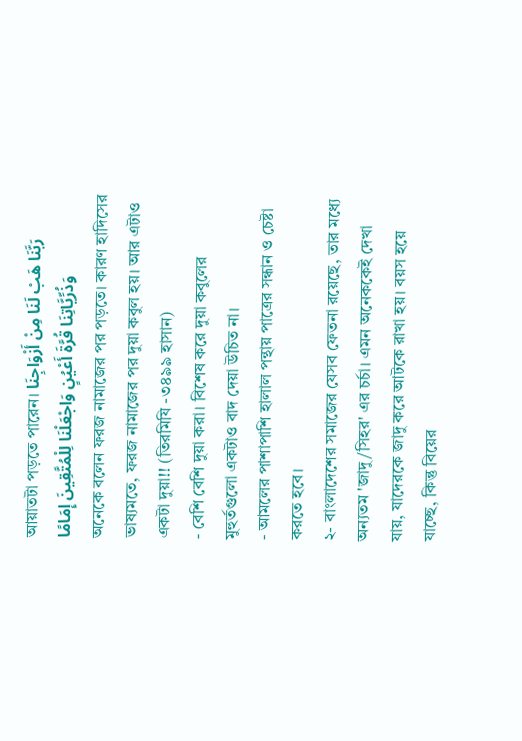আয়াতটা পড়তে পারেন। رَبَّنَا هَبْ لَنَا مِنْ أَزْوَاجِنَا وَذُرِّيَّاتِنَا قُرَّةَ أَعْيُنٍ وَاجْعَلْنَا لِلْمُتَّقِينَ إِمَامًا
অনেকে বলেন ফরজ নামাজের পর পড়তে। কারণ হাদিসের ভাষ্যমতে, ফরজ নামাজের পর দুয়া কবুল হয়। আর এটাও একটা দুয়া!! (তিরমিযি -৩৪৯৯ হাসান)
- বেশি বেশি দুয়া করা। বিশেষ করে দুয়া কবুলের মুহুর্তগুলো একটাও বাদ দেয়া উচিত না।
- আমলের পাশাপাশি হালাল পন্থায় পাত্রের সন্ধান ও চেষ্টা করতে হবে।
২- বাংলাদেশের সমাজের যেসব ফেতনা রয়েছে, তার মধ্যে অন্যতম 'জাদু/সিহর' এর চর্চা। এমন অনেককেই দেখা যায়, যাদেরকে জাদু করে আটকে রাখা হয়। বয়স হয়ে যাচ্ছে, কিন্তু বিয়ের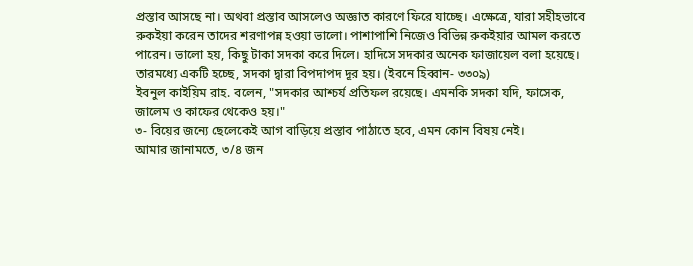প্রস্তাব আসছে না। অথবা প্রস্তাব আসলেও অজ্ঞাত কারণে ফিরে যাচ্ছে। এক্ষেত্রে, যারা সহীহভাবে রুকইয়া করেন তাদের শরণাপন্ন হওয়া ভালো। পাশাপাশি নিজেও বিভিন্ন রুকইয়ার আমল করতে পারেন। ভালো হয়, কিছু টাকা সদকা করে দিলে। হাদিসে সদকার অনেক ফাজায়েল বলা হয়েছে। তারমধ্যে একটি হচ্ছে, সদকা দ্বারা বিপদাপদ দূর হয়। (ইবনে হিব্বান- ৩৩০৯)
ইবনুল কাইয়িম রাহ. বলেন, "সদকার আশ্চর্য প্রতিফল রয়েছে। এমনকি সদকা যদি, ফাসেক, জালেম ও কাফের থেকেও হয়।"
৩- বিয়ের জন্যে ছেলেকেই আগ বাড়িয়ে প্রস্তাব পাঠাতে হবে, এমন কোন বিষয় নেই।
আমার জানামতে, ৩/৪ জন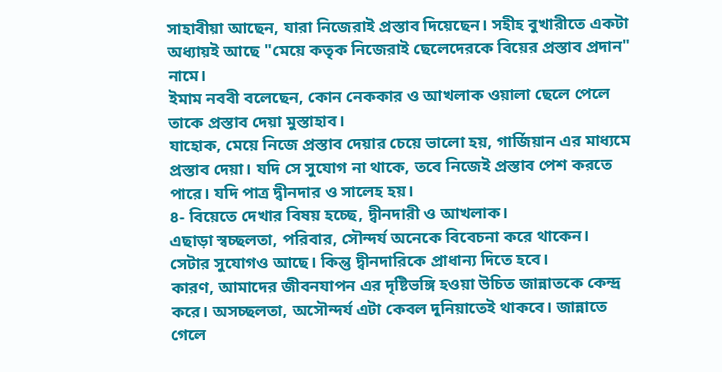সাহাবীয়া আছেন, যারা নিজেরাই প্রস্তাব দিয়েছেন। সহীহ বুখারীতে একটা অধ্যায়ই আছে "মেয়ে কতৃক নিজেরাই ছেলেদেরকে বিয়ের প্রস্তাব প্রদান" নামে।
ইমাম নববী বলেছেন, কোন নেককার ও আখলাক ওয়ালা ছেলে পেলে তাকে প্রস্তাব দেয়া মুস্তাহাব।
যাহোক, মেয়ে নিজে প্রস্তাব দেয়ার চেয়ে ভালো হয়, গার্জিয়ান এর মাধ্যমে প্রস্তাব দেয়া। যদি সে সুযোগ না থাকে, তবে নিজেই প্রস্তাব পেশ করতে পারে। যদি পাত্র দ্বীনদার ও সালেহ হয়।
৪- বিয়েতে দেখার বিষয় হচ্ছে, দ্বীনদারী ও আখলাক।
এছাড়া স্বচ্ছলতা, পরিবার, সৌন্দর্য অনেকে বিবেচনা করে থাকেন। সেটার সুযোগও আছে। কিন্তু দ্বীনদারিকে প্রাধান্য দিতে হবে।
কারণ, আমাদের জীবনযাপন এর দৃষ্টিভঙ্গি হওয়া উচিত জান্নাতকে কেন্দ্র করে। অসচ্ছলতা, অসৌন্দর্য এটা কেবল দুনিয়াতেই থাকবে। জান্নাতে গেলে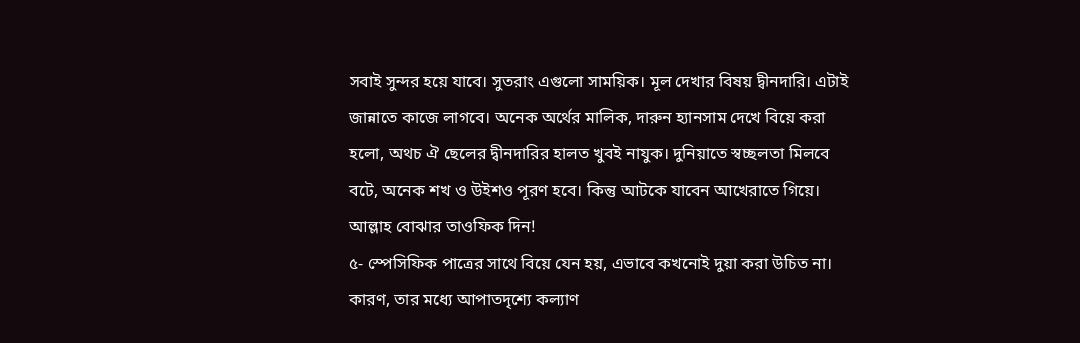সবাই সুন্দর হয়ে যাবে। সুতরাং এগুলো সাময়িক। মূল দেখার বিষয় দ্বীনদারি। এটাই জান্নাতে কাজে লাগবে। অনেক অর্থের মালিক, দারুন হ্যানসাম দেখে বিয়ে করা হলো, অথচ ঐ ছেলের দ্বীনদারির হালত খুবই নাযুক। দুনিয়াতে স্বচ্ছলতা মিলবে বটে, অনেক শখ ও উইশও পূরণ হবে। কিন্তু আটকে যাবেন আখেরাতে গিয়ে। আল্লাহ বোঝার তাওফিক দিন!
৫- স্পেসিফিক পাত্রের সাথে বিয়ে যেন হয়, এভাবে কখনোই দুয়া করা উচিত না। কারণ, তার মধ্যে আপাতদৃশ্যে কল্যাণ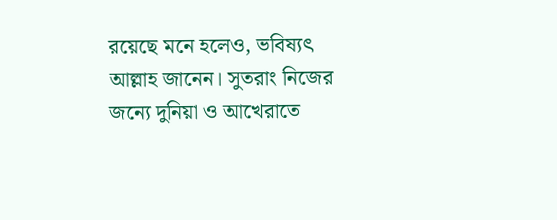রয়েছে মনে হলেও, ভবিষ্যৎ আল্লাহ জানেন। সুতরাং নিজের জন্যে দুনিয়া ও আখেরাতে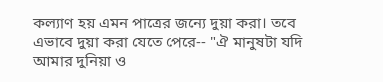কল্যাণ হয় এমন পাত্রের জন্যে দুয়া করা। তবে এভাবে দুয়া করা যেতে পেরে-- "ঐ মানুষটা যদি আমার দুনিয়া ও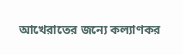আখেরাতের জন্যে কল্যাণকর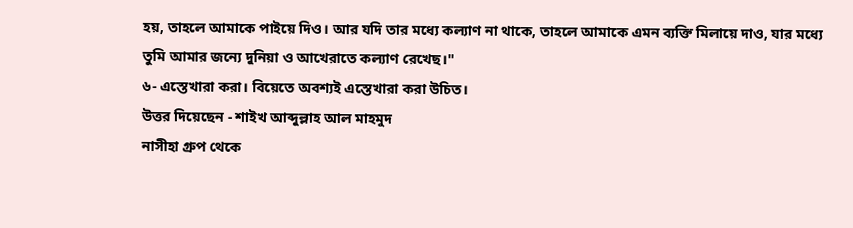হয়, তাহলে আমাকে পাইয়ে দিও। আর যদি তার মধ্যে কল্যাণ না থাকে, তাহলে আমাকে এমন ব্যক্তি মিলায়ে দাও, যার মধ্যে তুমি আমার জন্যে দুনিয়া ও আখেরাতে কল্যাণ রেখেছ।"
৬- এস্তেখারা করা। বিয়েতে অবশ্যই এস্তেখারা করা উচিত।
উত্তর দিয়েছেন - শাইখ আব্দুল্লাহ আল মাহমুদ
নাসীহা গ্রুপ থেকে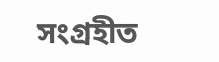সংগ্রহীত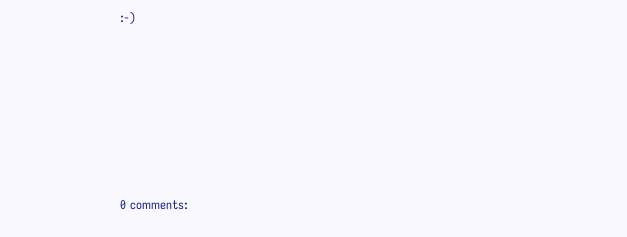:-)







0 comments: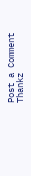Post a Comment
Thankz